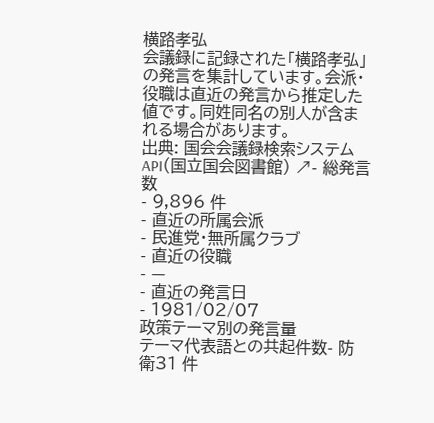横路孝弘
会議録に記録された「横路孝弘」の発言を集計しています。会派・役職は直近の発言から推定した値です。同姓同名の別人が含まれる場合があります。
出典: 国会会議録検索システム API(国立国会図書館) ↗- 総発言数
- 9,896 件
- 直近の所属会派
- 民進党・無所属クラブ
- 直近の役職
- —
- 直近の発言日
- 1981/02/07
政策テーマ別の発言量
テーマ代表語との共起件数- 防衛31 件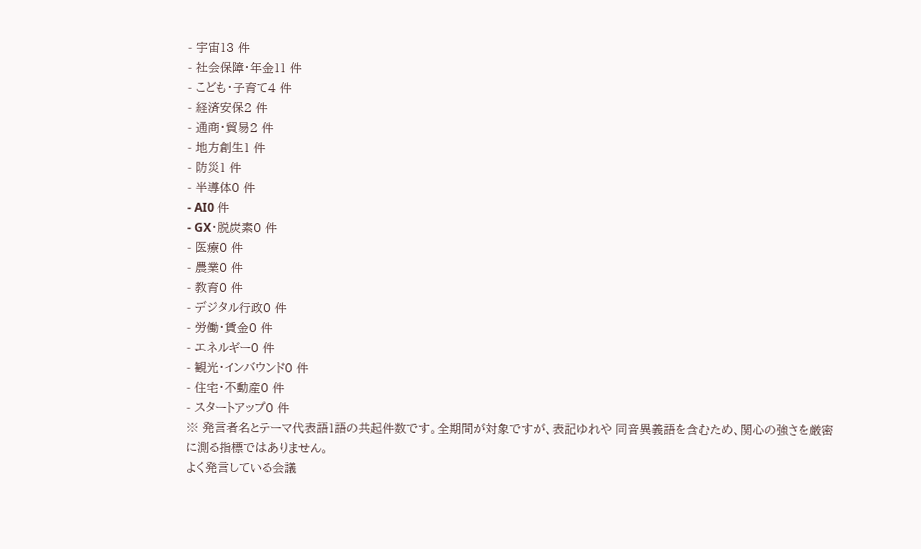- 宇宙13 件
- 社会保障・年金11 件
- こども・子育て4 件
- 経済安保2 件
- 通商・貿易2 件
- 地方創生1 件
- 防災1 件
- 半導体0 件
- AI0 件
- GX・脱炭素0 件
- 医療0 件
- 農業0 件
- 教育0 件
- デジタル行政0 件
- 労働・賃金0 件
- エネルギー0 件
- 観光・インバウンド0 件
- 住宅・不動産0 件
- スタートアップ0 件
※ 発言者名とテーマ代表語1語の共起件数です。全期間が対象ですが、表記ゆれや 同音異義語を含むため、関心の強さを厳密に測る指標ではありません。
よく発言している会議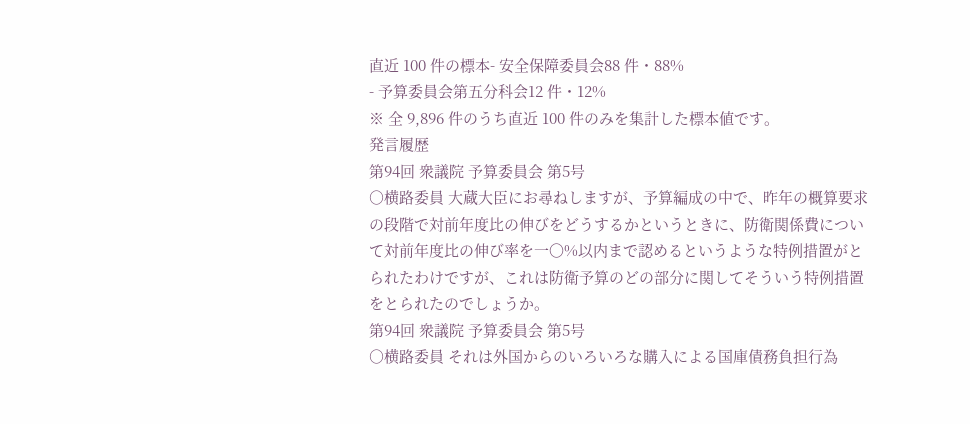直近 100 件の標本- 安全保障委員会88 件・88%
- 予算委員会第五分科会12 件・12%
※ 全 9,896 件のうち直近 100 件のみを集計した標本値です。
発言履歴
第94回 衆議院 予算委員会 第5号
○横路委員 大蔵大臣にお尋ねしますが、予算編成の中で、昨年の概算要求の段階で対前年度比の伸びをどうするかというときに、防衛関係費について対前年度比の伸び率を一〇%以内まで認めるというような特例措置がとられたわけですが、これは防衛予算のどの部分に関してそういう特例措置をとられたのでしょうか。
第94回 衆議院 予算委員会 第5号
○横路委員 それは外国からのいろいろな購入による国庫債務負担行為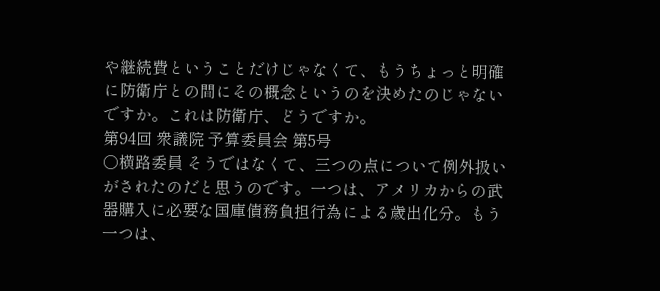や継続費ということだけじゃなくて、もうちょっと明確に防衛庁との間にその概念というのを決めたのじゃないですか。これは防衛庁、どうですか。
第94回 衆議院 予算委員会 第5号
○横路委員 そうではなくて、三つの点について例外扱いがされたのだと思うのです。一つは、アメリカからの武器購入に必要な国庫債務負担行為による歳出化分。もう一つは、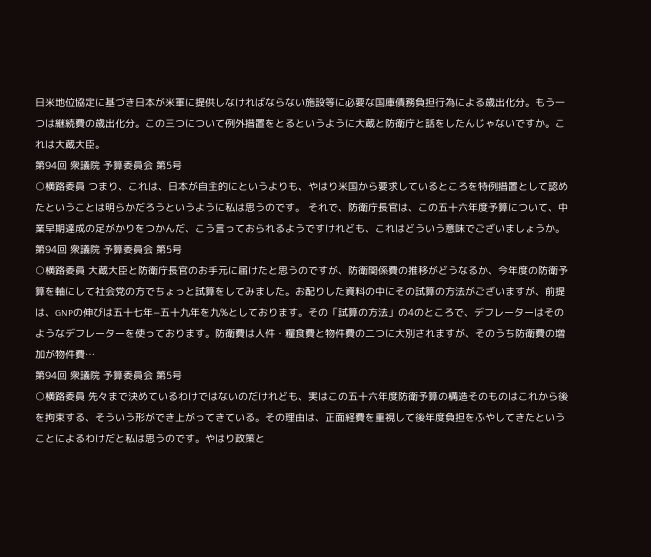日米地位協定に基づき日本が米軍に提供しなければならない施設等に必要な国庫債務負担行為による歳出化分。もう一つは継続費の歳出化分。この三つについて例外措置をとるというように大蔵と防衛庁と話をしたんじゃないですか。これは大蔵大臣。
第94回 衆議院 予算委員会 第5号
○横路委員 つまり、これは、日本が自主的にというよりも、やはり米国から要求しているところを特例措置として認めたということは明らかだろうというように私は思うのです。 それで、防衛庁長官は、この五十六年度予算について、中業早期達成の足がかりをつかんだ、こう言っておられるようですけれども、これはどういう意味でございましょうか。
第94回 衆議院 予算委員会 第5号
○横路委員 大蔵大臣と防衛庁長官のお手元に届けたと思うのですが、防衛関係費の推移がどうなるか、今年度の防衛予算を軸にして社会党の方でちょっと試算をしてみました。お配りした資料の中にその試算の方法がございますが、前提は、GNPの伸びは五十七年−五十九年を九%としております。その「試算の方法」の4のところで、デフレーターはそのようなデフレーターを使っております。防衛費は人件・糧食費と物件費の二つに大別されますが、そのうち防衛費の増加が物件費…
第94回 衆議院 予算委員会 第5号
○横路委員 先々まで決めているわけではないのだけれども、実はこの五十六年度防衛予算の構造そのものはこれから後を拘束する、そういう形ができ上がってきている。その理由は、正面経費を重視して後年度負担をふやしてきたということによるわけだと私は思うのです。やはり政策と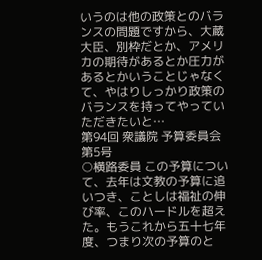いうのは他の政策とのバランスの問題ですから、大蔵大臣、別枠だとか、アメリカの期待があるとか圧力があるとかいうことじゃなくて、やはりしっかり政策のバランスを持ってやっていただきたいと…
第94回 衆議院 予算委員会 第5号
○横路委員 この予算について、去年は文教の予算に追いつき、ことしは福祉の伸び率、このハードルを超えた。もうこれから五十七年度、つまり次の予算のと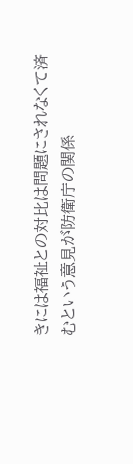きには福祉との対比は問題にされなくて済むという意見が防衛庁の関係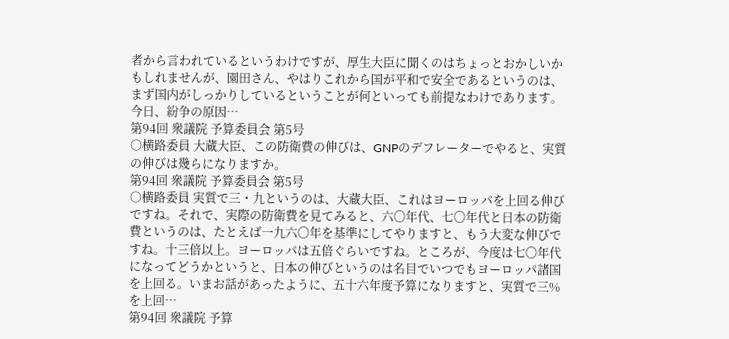者から言われているというわけですが、厚生大臣に聞くのはちょっとおかしいかもしれませんが、園田さん、やはりこれから国が平和で安全であるというのは、まず国内がしっかりしているということが何といっても前提なわけであります。今日、紛争の原因…
第94回 衆議院 予算委員会 第5号
○横路委員 大蔵大臣、この防衛費の伸びは、GNPのデフレーターでやると、実質の伸びは幾らになりますか。
第94回 衆議院 予算委員会 第5号
○横路委員 実質で三・九というのは、大蔵大臣、これはヨーロッパを上回る伸びですね。それで、実際の防衛費を見てみると、六〇年代、七〇年代と日本の防衛費というのは、たとえば一九六〇年を基準にしてやりますと、もう大変な伸びですね。十三倍以上。ヨーロッパは五倍ぐらいですね。ところが、今度は七〇年代になってどうかというと、日本の伸びというのは名目でいつでもヨーロッパ諸国を上回る。いまお話があったように、五十六年度予算になりますと、実質で三%を上回…
第94回 衆議院 予算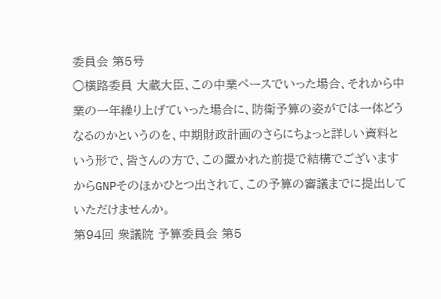委員会 第5号
○横路委員 大蔵大臣、この中業ペースでいった場合、それから中業の一年繰り上げていった場合に、防衛予算の姿がでは一体どうなるのかというのを、中期財政計画のさらにちょっと詳しい資料という形で、皆さんの方で、この置かれた前提で結構でございますからGNPそのほかひとつ出されて、この予算の審議までに提出していただけませんか。
第94回 衆議院 予算委員会 第5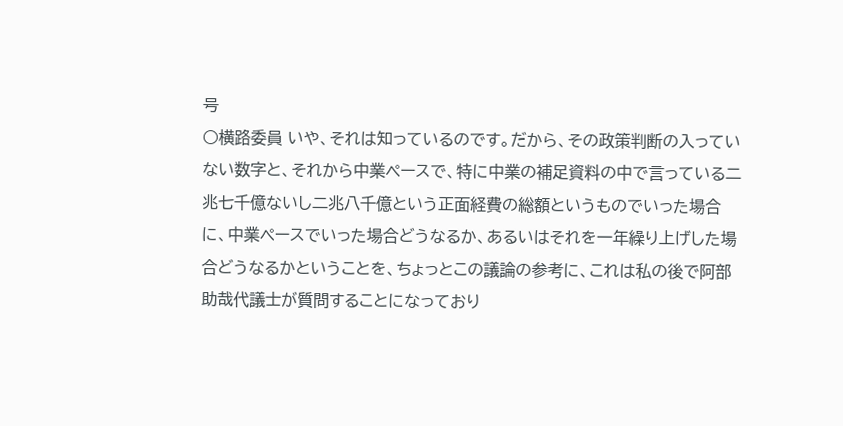号
○横路委員 いや、それは知っているのです。だから、その政策判断の入っていない数字と、それから中業ペースで、特に中業の補足資料の中で言っている二兆七千億ないし二兆八千億という正面経費の総額というものでいった場合に、中業ペースでいった場合どうなるか、あるいはそれを一年繰り上げした場合どうなるかということを、ちょっとこの議論の参考に、これは私の後で阿部助哉代議士が質問することになっており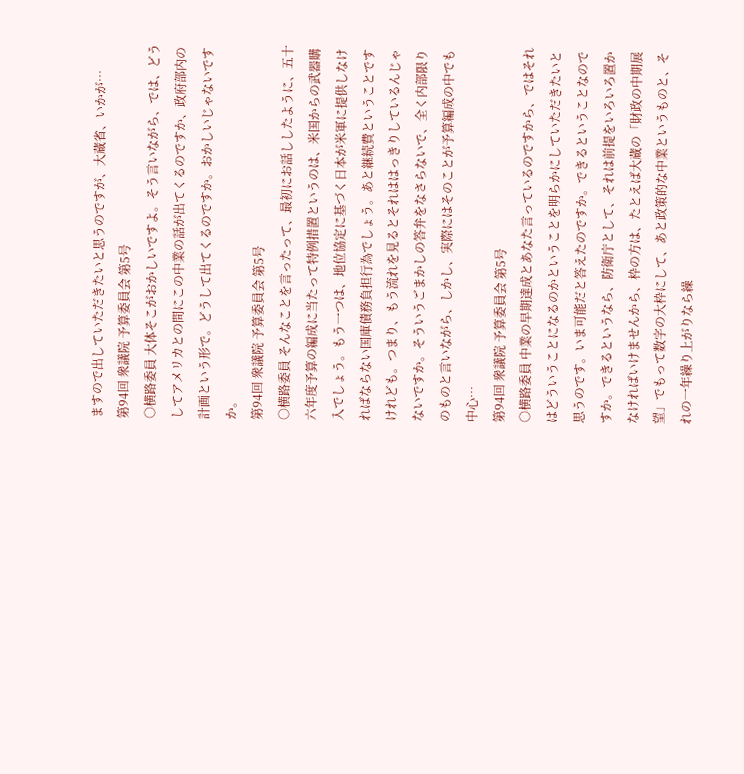ますので出していただきたいと思うのですが、大蔵省、いかが…
第94回 衆議院 予算委員会 第5号
○横路委員 大体そこがおかしいですよ。そう言いながら、では、どうしてアメリカとの間にこの中業の話が出てくるのですか、政府部内の計画という形で。どうして出てくるのですか。おかしいじゃないですか。
第94回 衆議院 予算委員会 第5号
○横路委員 そんなことを言ったって、最初にお話ししたように、五十六年度予算の編成に当たって特例措置というのは、米国からの武器購入でしょう。もう一つは、地位協定に基づく日本が米軍に提供しなければならない国庫債務負担行為でしょう。あと継続費ということですけれども。つまり、もう流れを見るとそれははっきりしているんじゃないですか。そういうごまかしの答弁をなさらないで、全く内部限りのものと言いながら、しかし、実際にはそのことが予算編成の中でも中心…
第94回 衆議院 予算委員会 第5号
○横路委員 中業の早期達成とあなた言っているのですから、ではそれはどういうことになるのかということを明らかにしていただきたいと思うのです。いま可能だと答えたのですか。できるということなのですか。できるというなら、防衛庁として、それは前提をいろいろ置かなければいけませんから、枠の方は、たとえば大蔵の「財政の中期展望」でもって数字の大枠にして、あと政策的な中業というものと、それの一年繰り上がりなら繰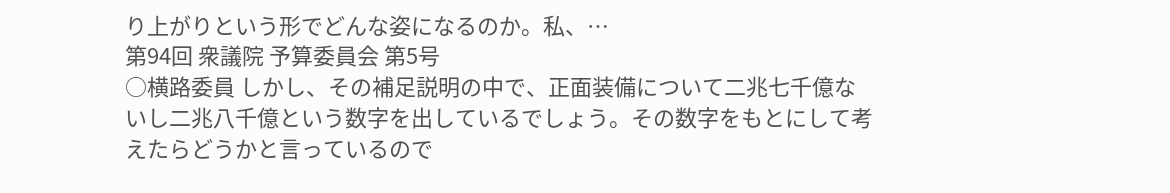り上がりという形でどんな姿になるのか。私、…
第94回 衆議院 予算委員会 第5号
○横路委員 しかし、その補足説明の中で、正面装備について二兆七千億ないし二兆八千億という数字を出しているでしょう。その数字をもとにして考えたらどうかと言っているので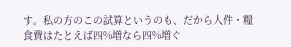す。私の方のこの試算というのも、だから人件・糧食費はたとえば四%増なら四%増ぐ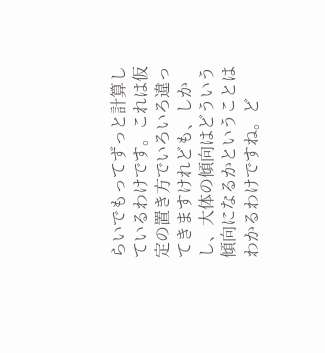らいでもってずっと計算しているわけです。これは仮定の置き方でいろいろ違ってきますけれども、しかし、大体の傾向はどういう傾向になるかということはわかるわけですね。ど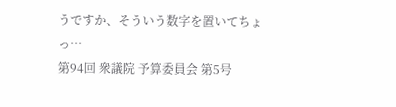うですか、そういう数字を置いてちょっ…
第94回 衆議院 予算委員会 第5号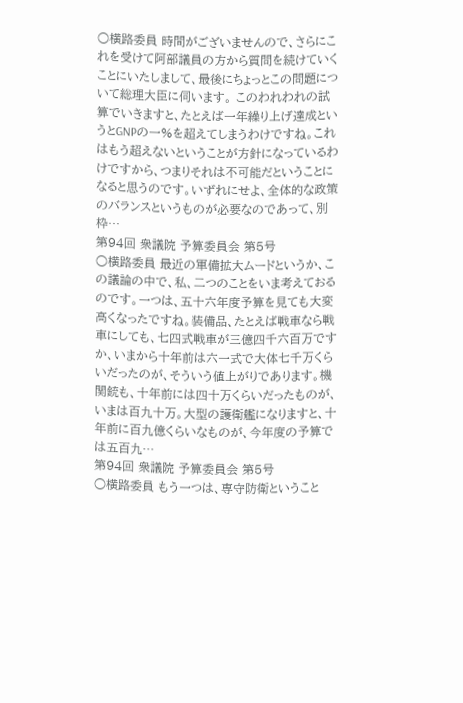○横路委員 時間がございませんので、さらにこれを受けて阿部議員の方から質問を続けていくことにいたしまして、最後にちょっとこの問題について総理大臣に伺います。 このわれわれの試算でいきますと、たとえば一年繰り上げ達成というとGNPの一%を超えてしまうわけですね。これはもう超えないということが方針になっているわけですから、つまりそれは不可能だということになると思うのです。いずれにせよ、全体的な政策のバランスというものが必要なのであって、別枠…
第94回 衆議院 予算委員会 第5号
○横路委員 最近の軍備拡大ムードというか、この議論の中で、私、二つのことをいま考えておるのです。一つは、五十六年度予算を見ても大変高くなったですね。装備品、たとえば戦車なら戦車にしても、七四式戦車が三億四千六百万ですか、いまから十年前は六一式で大体七千万くらいだったのが、そういう値上がりであります。機関銃も、十年前には四十万くらいだったものが、いまは百九十万。大型の護衛艦になりますと、十年前に百九億くらいなものが、今年度の予算では五百九…
第94回 衆議院 予算委員会 第5号
○横路委員 もう一つは、専守防衛ということ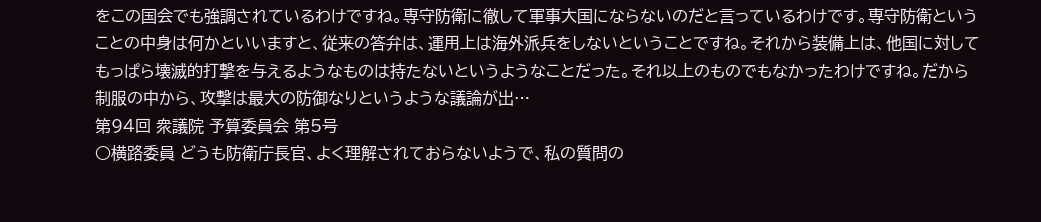をこの国会でも強調されているわけですね。専守防衛に徹して軍事大国にならないのだと言っているわけです。専守防衛ということの中身は何かといいますと、従来の答弁は、運用上は海外派兵をしないということですね。それから装備上は、他国に対してもっぱら壊滅的打撃を与えるようなものは持たないというようなことだった。それ以上のものでもなかったわけですね。だから制服の中から、攻撃は最大の防御なりというような議論が出…
第94回 衆議院 予算委員会 第5号
○横路委員 どうも防衛庁長官、よく理解されておらないようで、私の質問の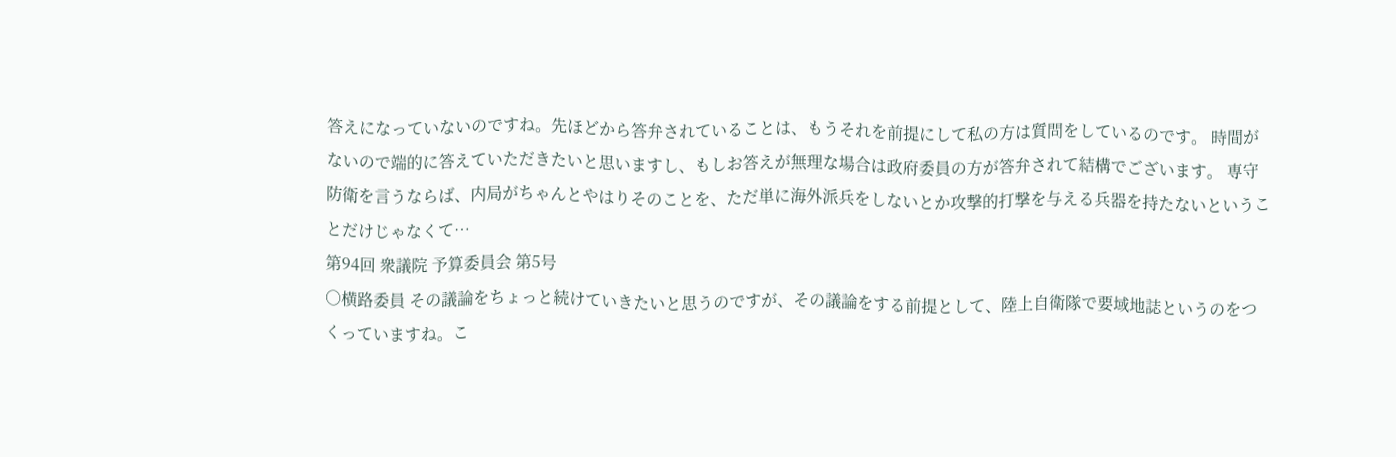答えになっていないのですね。先ほどから答弁されていることは、もうそれを前提にして私の方は質問をしているのです。 時間がないので端的に答えていただきたいと思いますし、もしお答えが無理な場合は政府委員の方が答弁されて結構でございます。 専守防衛を言うならば、内局がちゃんとやはりそのことを、ただ単に海外派兵をしないとか攻撃的打撃を与える兵器を持たないということだけじゃなくて…
第94回 衆議院 予算委員会 第5号
○横路委員 その議論をちょっと続けていきたいと思うのですが、その議論をする前提として、陸上自衛隊で要域地誌というのをつくっていますね。こ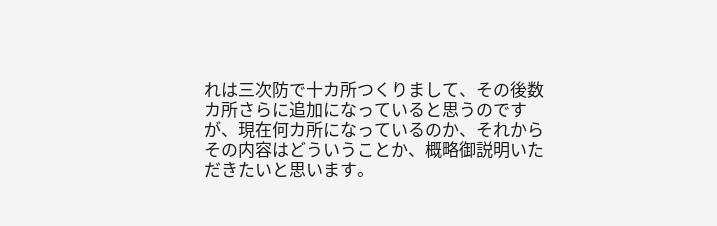れは三次防で十カ所つくりまして、その後数カ所さらに追加になっていると思うのですが、現在何カ所になっているのか、それからその内容はどういうことか、概略御説明いただきたいと思います。